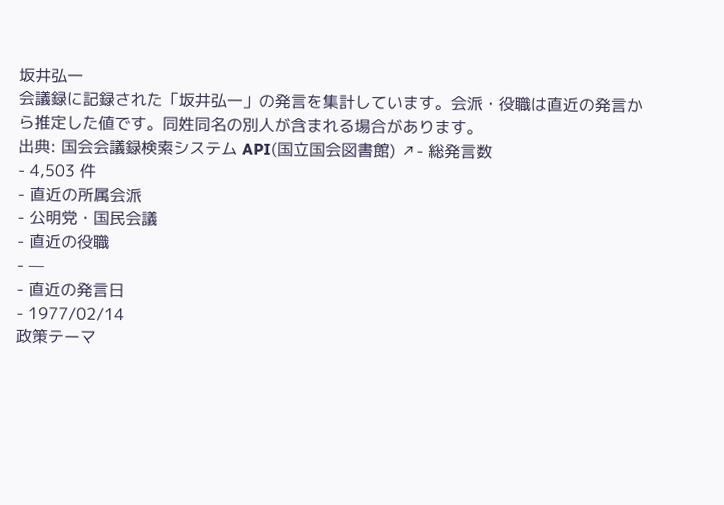坂井弘一
会議録に記録された「坂井弘一」の発言を集計しています。会派・役職は直近の発言から推定した値です。同姓同名の別人が含まれる場合があります。
出典: 国会会議録検索システム API(国立国会図書館) ↗- 総発言数
- 4,503 件
- 直近の所属会派
- 公明党・国民会議
- 直近の役職
- —
- 直近の発言日
- 1977/02/14
政策テーマ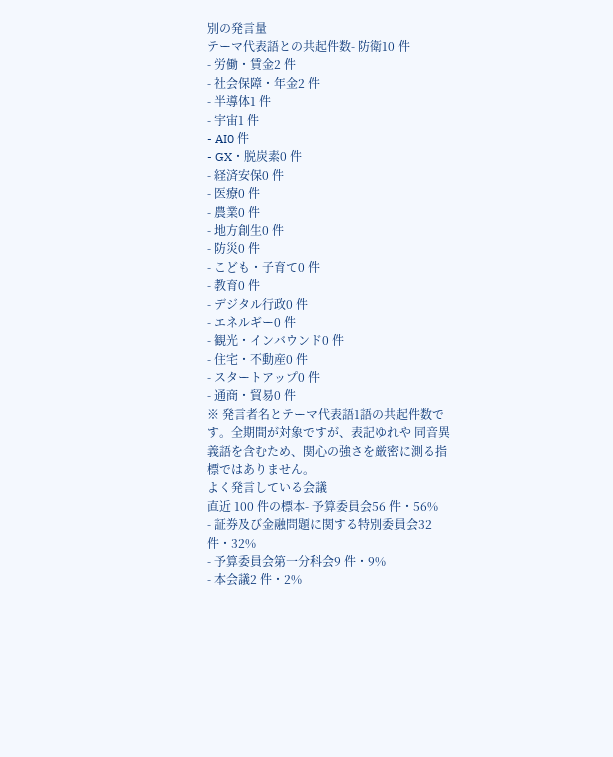別の発言量
テーマ代表語との共起件数- 防衛10 件
- 労働・賃金2 件
- 社会保障・年金2 件
- 半導体1 件
- 宇宙1 件
- AI0 件
- GX・脱炭素0 件
- 経済安保0 件
- 医療0 件
- 農業0 件
- 地方創生0 件
- 防災0 件
- こども・子育て0 件
- 教育0 件
- デジタル行政0 件
- エネルギー0 件
- 観光・インバウンド0 件
- 住宅・不動産0 件
- スタートアップ0 件
- 通商・貿易0 件
※ 発言者名とテーマ代表語1語の共起件数です。全期間が対象ですが、表記ゆれや 同音異義語を含むため、関心の強さを厳密に測る指標ではありません。
よく発言している会議
直近 100 件の標本- 予算委員会56 件・56%
- 証券及び金融問題に関する特別委員会32 件・32%
- 予算委員会第一分科会9 件・9%
- 本会議2 件・2%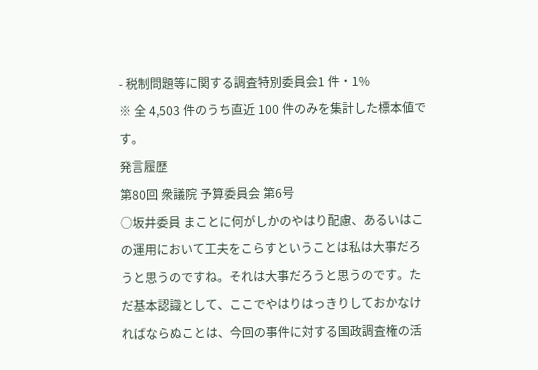- 税制問題等に関する調査特別委員会1 件・1%
※ 全 4,503 件のうち直近 100 件のみを集計した標本値です。
発言履歴
第80回 衆議院 予算委員会 第6号
○坂井委員 まことに何がしかのやはり配慮、あるいはこの運用において工夫をこらすということは私は大事だろうと思うのですね。それは大事だろうと思うのです。ただ基本認識として、ここでやはりはっきりしておかなければならぬことは、今回の事件に対する国政調査権の活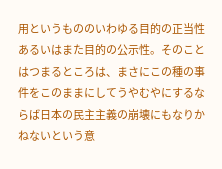用というもののいわゆる目的の正当性あるいはまた目的の公示性。そのことはつまるところは、まさにこの種の事件をこのままにしてうやむやにするならば日本の民主主義の崩壊にもなりかねないという意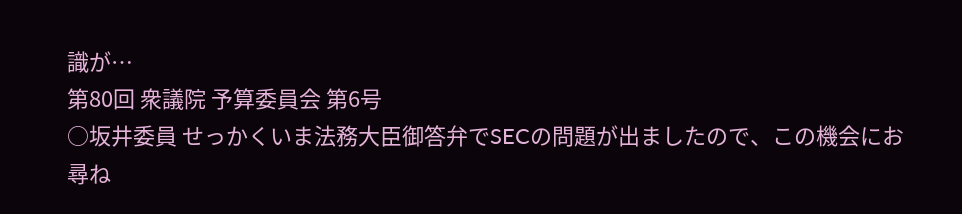識が…
第80回 衆議院 予算委員会 第6号
○坂井委員 せっかくいま法務大臣御答弁でSECの問題が出ましたので、この機会にお尋ね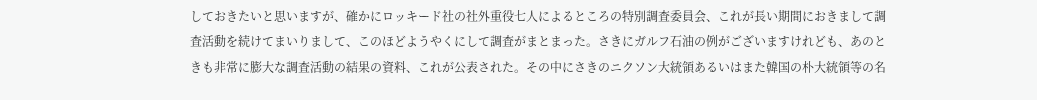しておきたいと思いますが、確かにロッキード社の社外重役七人によるところの特別調査委員会、これが長い期間におきまして調査活動を続けてまいりまして、このほどようやくにして調査がまとまった。さきにガルフ石油の例がございますけれども、あのときも非常に膨大な調査活動の結果の資料、これが公表された。その中にさきのニクソン大統領あるいはまた韓国の朴大統領等の名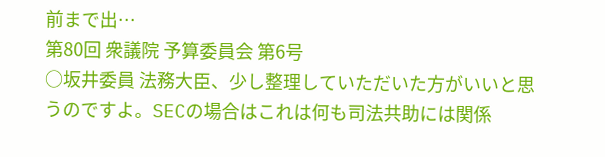前まで出…
第80回 衆議院 予算委員会 第6号
○坂井委員 法務大臣、少し整理していただいた方がいいと思うのですよ。SECの場合はこれは何も司法共助には関係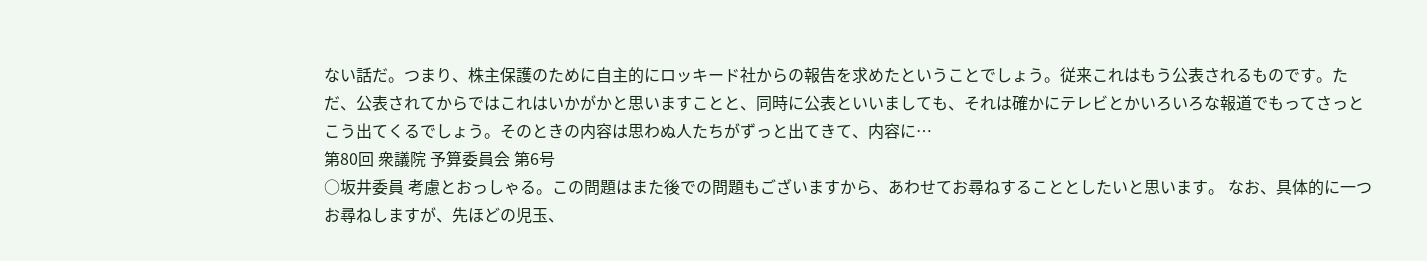ない話だ。つまり、株主保護のために自主的にロッキード社からの報告を求めたということでしょう。従来これはもう公表されるものです。ただ、公表されてからではこれはいかがかと思いますことと、同時に公表といいましても、それは確かにテレビとかいろいろな報道でもってさっとこう出てくるでしょう。そのときの内容は思わぬ人たちがずっと出てきて、内容に…
第80回 衆議院 予算委員会 第6号
○坂井委員 考慮とおっしゃる。この問題はまた後での問題もございますから、あわせてお尋ねすることとしたいと思います。 なお、具体的に一つお尋ねしますが、先ほどの児玉、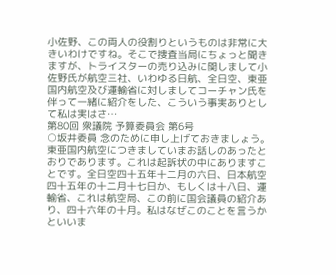小佐野、この両人の役割りというものは非常に大きいわけですね。そこで捜査当局にちょっと聞きますが、トライスターの売り込みに関しまして小佐野氏が航空三社、いわゆる日航、全日空、東亜国内航空及び運輸省に対しましてコーチャン氏を伴って一緒に紹介をした、こういう事実ありとして私は実はさ…
第80回 衆議院 予算委員会 第6号
○坂井委員 念のために申し上げておきましょう。 東亜国内航空につきましていまお話しのあったとおりであります。これは起訴状の中にありますことです。全日空四十五年十二月の六日、日本航空四十五年の十二月十七日か、もしくは十八日、運輸省、これは航空局、この前に国会議員の紹介あり、四十六年の十月。私はなぜこのことを言うかといいま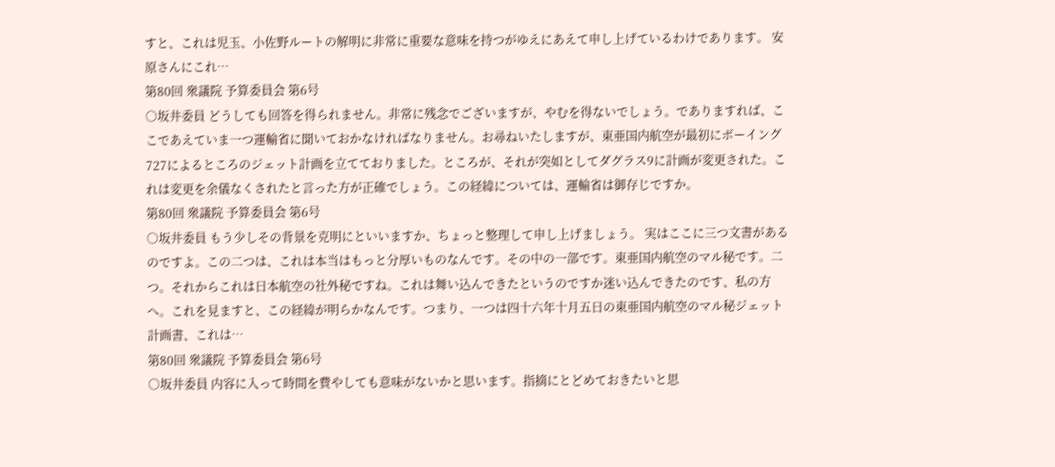すと、これは児玉、小佐野ルートの解明に非常に重要な意味を持つがゆえにあえて申し上げているわけであります。 安原さんにこれ…
第80回 衆議院 予算委員会 第6号
○坂井委員 どうしても回答を得られません。非常に残念でございますが、やむを得ないでしょう。でありますれば、ここであえていま一つ運輸省に聞いておかなければなりません。お尋ねいたしますが、東亜国内航空が最初にボーイング727によるところのジェット計画を立てておりました。ところが、それが突如としてダグラス9に計画が変更された。これは変更を余儀なくされたと言った方が正確でしょう。この経緯については、運輸省は御存じですか。
第80回 衆議院 予算委員会 第6号
○坂井委員 もう少しその背景を克明にといいますか、ちょっと整理して申し上げましょう。 実はここに三つ文書があるのですよ。この二つは、これは本当はもっと分厚いものなんです。その中の一部です。東亜国内航空のマル秘です。二つ。それからこれは日本航空の社外秘ですね。これは舞い込んできたというのですか迷い込んできたのです、私の方へ。これを見ますと、この経緯が明らかなんです。つまり、一つは四十六年十月五日の東亜国内航空のマル秘ジェット計画書、これは…
第80回 衆議院 予算委員会 第6号
○坂井委員 内容に入って時間を費やしても意味がないかと思います。指摘にとどめておきたいと思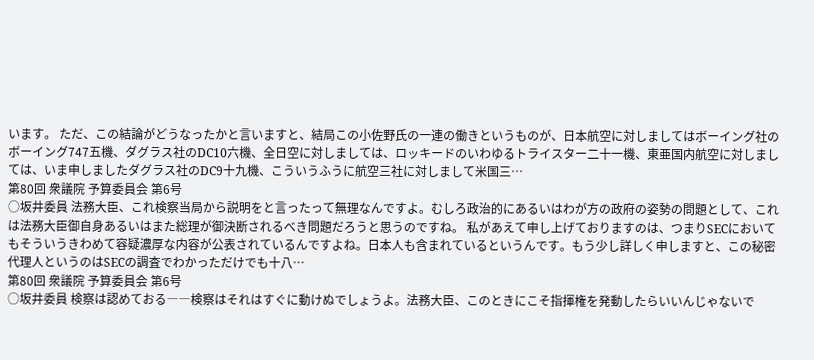います。 ただ、この結論がどうなったかと言いますと、結局この小佐野氏の一連の働きというものが、日本航空に対しましてはボーイング社のボーイング747五機、ダグラス社のDC10六機、全日空に対しましては、ロッキードのいわゆるトライスター二十一機、東亜国内航空に対しましては、いま申しましたダグラス社のDC9十九機、こういうふうに航空三社に対しまして米国三…
第80回 衆議院 予算委員会 第6号
○坂井委員 法務大臣、これ検察当局から説明をと言ったって無理なんですよ。むしろ政治的にあるいはわが方の政府の姿勢の問題として、これは法務大臣御自身あるいはまた総理が御決断されるべき問題だろうと思うのですね。 私があえて申し上げておりますのは、つまりSECにおいてもそういうきわめて容疑濃厚な内容が公表されているんですよね。日本人も含まれているというんです。もう少し詳しく申しますと、この秘密代理人というのはSECの調査でわかっただけでも十八…
第80回 衆議院 予算委員会 第6号
○坂井委員 検察は認めておる――検察はそれはすぐに動けぬでしょうよ。法務大臣、このときにこそ指揮権を発動したらいいんじゃないで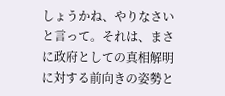しょうかね、やりなさいと言って。それは、まさに政府としての真相解明に対する前向きの姿勢と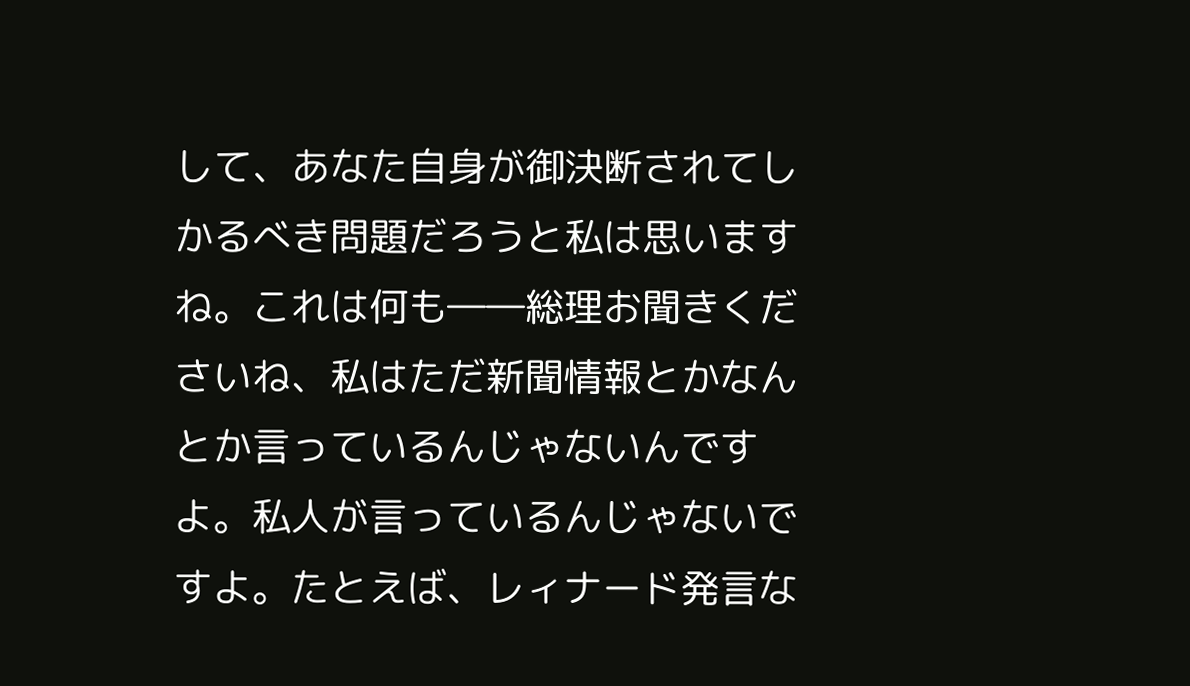して、あなた自身が御決断されてしかるべき問題だろうと私は思いますね。これは何も――総理お聞きくださいね、私はただ新聞情報とかなんとか言っているんじゃないんですよ。私人が言っているんじゃないですよ。たとえば、レィナード発言な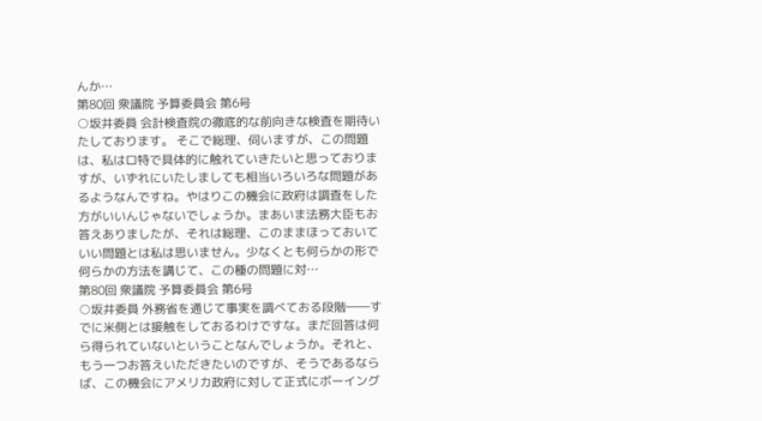んか…
第80回 衆議院 予算委員会 第6号
○坂井委員 会計検査院の徹底的な前向きな検査を期待いたしております。 そこで総理、伺いますが、この問題は、私はロ特で具体的に触れていきたいと思っておりますが、いずれにいたしましても相当いろいろな問題があるようなんですね。やはりこの機会に政府は調査をした方がいいんじゃないでしょうか。まあいま法務大臣もお答えありましたが、それは総理、このままほっておいていい問題とは私は思いません。少なくとも何らかの形で何らかの方法を講じて、この種の問題に対…
第80回 衆議院 予算委員会 第6号
○坂井委員 外務省を通じて事実を調べておる段階――すでに米側とは接触をしておるわけですな。まだ回答は何ら得られていないということなんでしょうか。それと、もう一つお答えいただきたいのですが、そうであるならば、この機会にアメリカ政府に対して正式にボーイング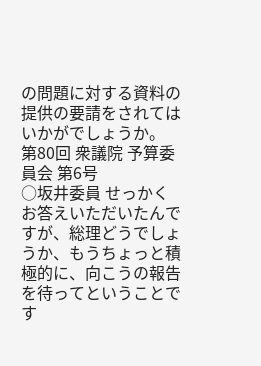の問題に対する資料の提供の要請をされてはいかがでしょうか。
第80回 衆議院 予算委員会 第6号
○坂井委員 せっかくお答えいただいたんですが、総理どうでしょうか、もうちょっと積極的に、向こうの報告を待ってということです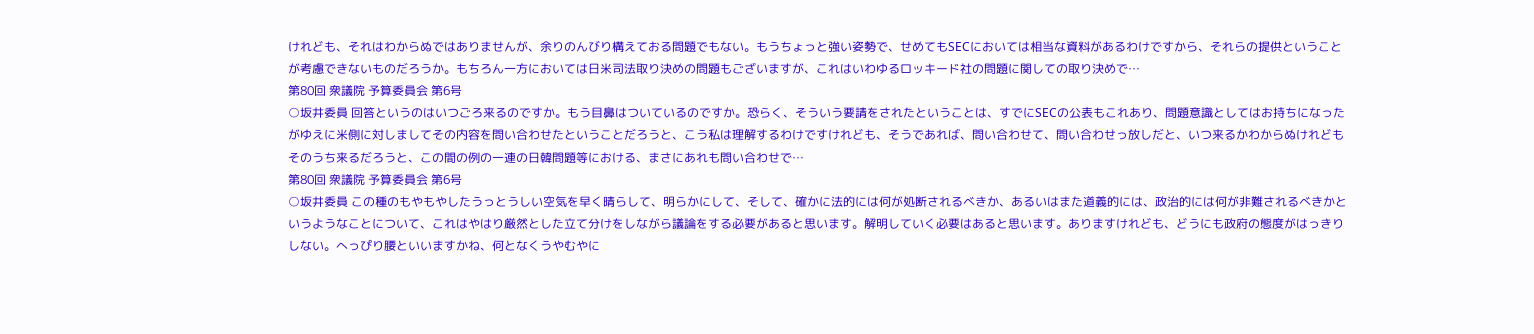けれども、それはわからぬではありませんが、余りのんびり構えておる問題でもない。もうちょっと強い姿勢で、せめてもSECにおいては相当な資料があるわけですから、それらの提供ということが考慮できないものだろうか。もちろん一方においては日米司法取り決めの問題もございますが、これはいわゆるロッキード社の問題に関しての取り決めで…
第80回 衆議院 予算委員会 第6号
○坂井委員 回答というのはいつごろ来るのですか。もう目鼻はついているのですか。恐らく、そういう要請をされたということは、すでにSECの公表もこれあり、問題意識としてはお持ちになったがゆえに米側に対しましてその内容を問い合わせたということだろうと、こう私は理解するわけですけれども、そうであれば、問い合わせて、問い合わせっ放しだと、いつ来るかわからぬけれどもそのうち来るだろうと、この間の例の一連の日韓問題等における、まさにあれも問い合わせで…
第80回 衆議院 予算委員会 第6号
○坂井委員 この種のもやもやしたうっとうしい空気を早く晴らして、明らかにして、そして、確かに法的には何が処断されるべきか、あるいはまた道義的には、政治的には何が非難されるべきかというようなことについて、これはやはり厳然とした立て分けをしながら議論をする必要があると思います。解明していく必要はあると思います。ありますけれども、どうにも政府の態度がはっきりしない。へっぴり腰といいますかね、何となくうやむやに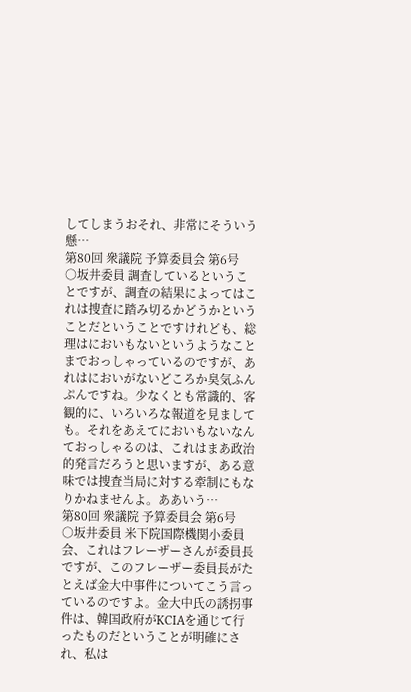してしまうおそれ、非常にそういう懸…
第80回 衆議院 予算委員会 第6号
○坂井委員 調査しているということですが、調査の結果によってはこれは捜査に踏み切るかどうかということだということですけれども、総理はにおいもないというようなことまでおっしゃっているのですが、あれはにおいがないどころか臭気ふんぷんですね。少なくとも常識的、客観的に、いろいろな報道を見ましても。それをあえてにおいもないなんておっしゃるのは、これはまあ政治的発言だろうと思いますが、ある意味では捜査当局に対する牽制にもなりかねませんよ。ああいう…
第80回 衆議院 予算委員会 第6号
○坂井委員 米下院国際機関小委員会、これはフレーザーさんが委員長ですが、このフレーザー委員長がたとえば金大中事件についてこう言っているのですよ。金大中氏の誘拐事件は、韓国政府がKCIAを通じて行ったものだということが明確にされ、私は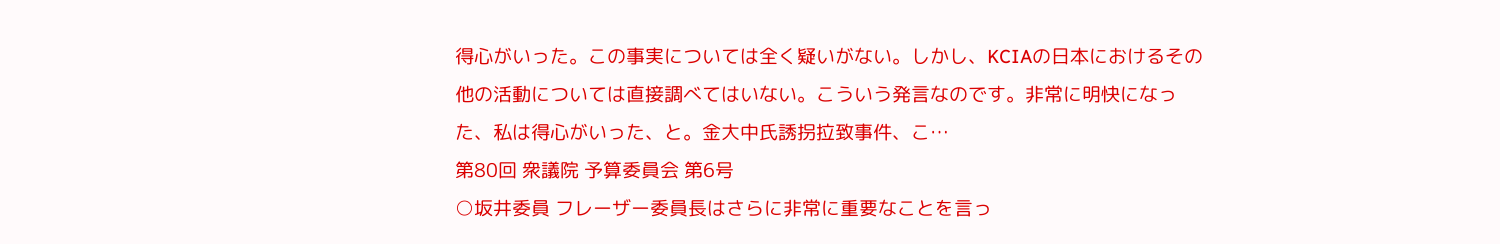得心がいった。この事実については全く疑いがない。しかし、KCIAの日本におけるその他の活動については直接調べてはいない。こういう発言なのです。非常に明快になった、私は得心がいった、と。金大中氏誘拐拉致事件、こ…
第80回 衆議院 予算委員会 第6号
○坂井委員 フレーザー委員長はさらに非常に重要なことを言っ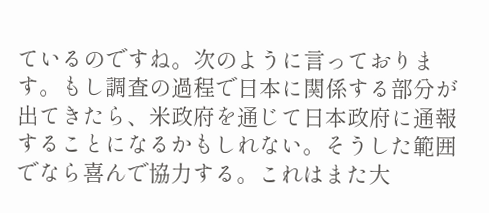ているのですね。次のように言っております。もし調査の過程で日本に関係する部分が出てきたら、米政府を通じて日本政府に通報することになるかもしれない。そうした範囲でなら喜んで協力する。これはまた大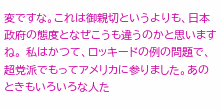変ですな。これは御親切というよりも、日本政府の態度となぜこうも違うのかと思いますね。 私はかつて、ロッキードの例の問題で、超党派でもってアメリカに参りました。あのときもいろいろな人た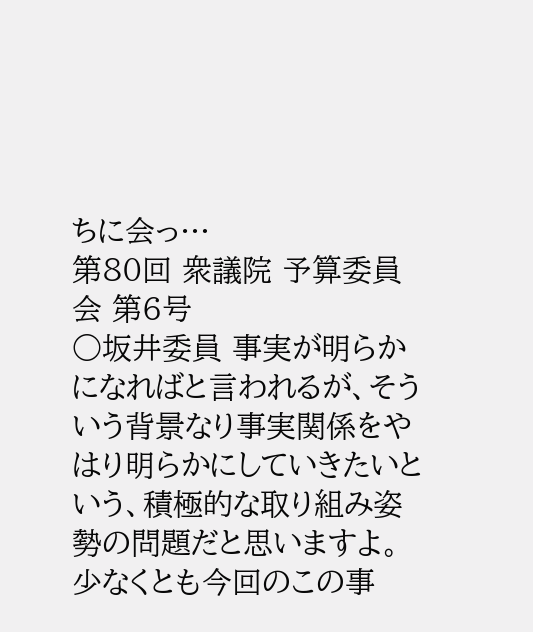ちに会っ…
第80回 衆議院 予算委員会 第6号
○坂井委員 事実が明らかになればと言われるが、そういう背景なり事実関係をやはり明らかにしていきたいという、積極的な取り組み姿勢の問題だと思いますよ。少なくとも今回のこの事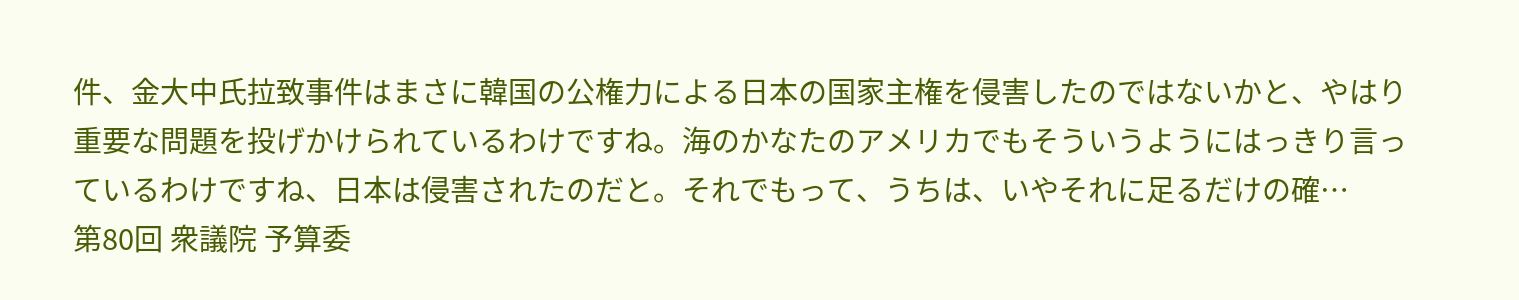件、金大中氏拉致事件はまさに韓国の公権力による日本の国家主権を侵害したのではないかと、やはり重要な問題を投げかけられているわけですね。海のかなたのアメリカでもそういうようにはっきり言っているわけですね、日本は侵害されたのだと。それでもって、うちは、いやそれに足るだけの確…
第80回 衆議院 予算委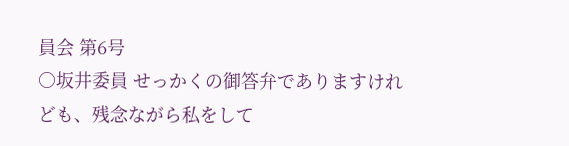員会 第6号
○坂井委員 せっかくの御答弁でありますけれども、残念ながら私をして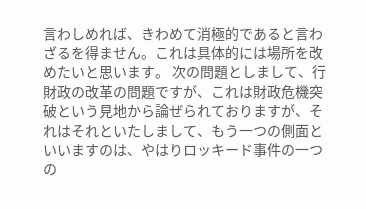言わしめれば、きわめて消極的であると言わざるを得ません。これは具体的には場所を改めたいと思います。 次の問題としまして、行財政の改革の問題ですが、これは財政危機突破という見地から論ぜられておりますが、それはそれといたしまして、もう一つの側面といいますのは、やはりロッキード事件の一つの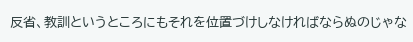反省、教訓というところにもそれを位置づけしなければならぬのじゃな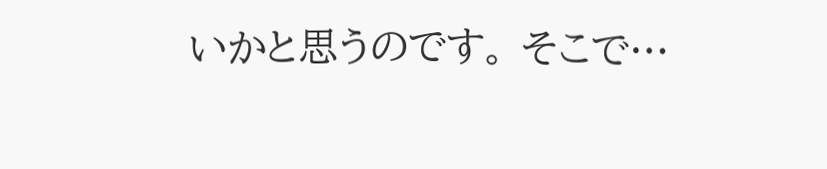いかと思うのです。 そこで…